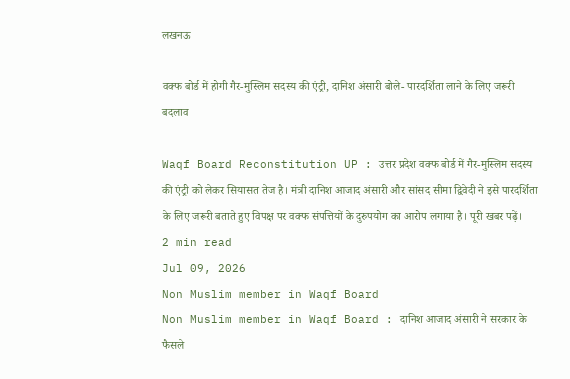लखनऊ

वक्फ बोर्ड में होगी गैर-मुस्लिम सदस्य की एंट्री, दानिश अंसारी बोले- पारदर्शिता लाने के लिए जरूरी बदलाव

Waqf Board Reconstitution UP : उत्तर प्रदेश वक्फ बोर्ड में गैर-मुस्लिम सदस्य की एंट्री को लेकर सियासत तेज है। मंत्री दानिश आजाद अंसारी और सांसद सीमा द्विवेदी ने इसे पारदर्शिता के लिए जरूरी बताते हुए विपक्ष पर वक्फ संपत्तियों के दुरुपयोग का आरोप लगाया है। पूरी खबर पढ़ें।
2 min read
Jul 09, 2026
Non Muslim member in Waqf Board
Non Muslim member in Waqf Board : दानिश आजाद अंसारी ने सरकार के फैसले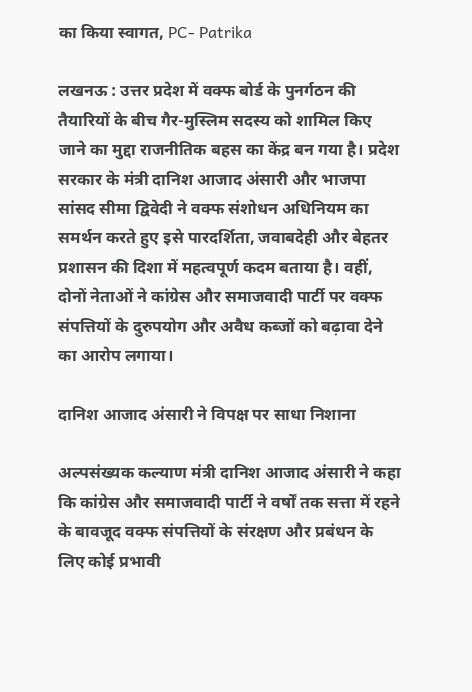का किया स्वागत, PC- Patrika

लखनऊ : उत्तर प्रदेश में वक्फ बोर्ड के पुनर्गठन की तैयारियों के बीच गैर-मुस्लिम सदस्य को शामिल किए जाने का मुद्दा राजनीतिक बहस का केंद्र बन गया है। प्रदेश सरकार के मंत्री दानिश आजाद अंसारी और भाजपा सांसद सीमा द्विवेदी ने वक्फ संशोधन अधिनियम का समर्थन करते हुए इसे पारदर्शिता, जवाबदेही और बेहतर प्रशासन की दिशा में महत्वपूर्ण कदम बताया है। वहीं, दोनों नेताओं ने कांग्रेस और समाजवादी पार्टी पर वक्फ संपत्तियों के दुरुपयोग और अवैध कब्जों को बढ़ावा देने का आरोप लगाया।

दानिश आजाद अंसारी ने विपक्ष पर साधा निशाना

अल्पसंख्यक कल्याण मंत्री दानिश आजाद अंसारी ने कहा कि कांग्रेस और समाजवादी पार्टी ने वर्षों तक सत्ता में रहने के बावजूद वक्फ संपत्तियों के संरक्षण और प्रबंधन के लिए कोई प्रभावी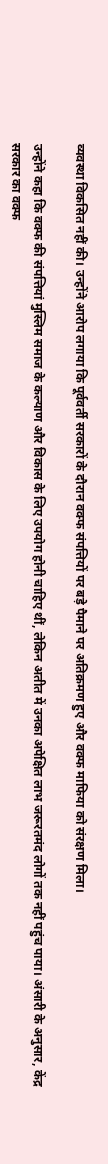व्यवस्था विकसित नहीं की। उन्होंने आरोप लगाया कि पूर्ववर्ती सरकारों के दौरान वक्फ संपत्तियों पर बड़े पैमाने पर अतिक्रमण हुए और वक्फ माफिया को संरक्षण मिला।

उन्होंने कहा कि वक्फ की संपत्तियां मुस्लिम समाज के कल्याण और विकास के लिए उपयोग होनी चाहिए थीं, लेकिन अतीत में उनका अपेक्षित लाभ जरूरतमंद लोगों तक नहीं पहुंच पाया। अंसारी के अनुसार, केंद्र सरकार का वक्फ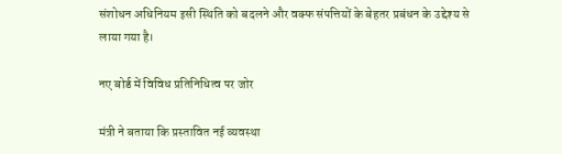संशोधन अधिनियम इसी स्थिति को बदलने और वक्फ संपत्तियों के बेहतर प्रबंधन के उद्देश्य से लाया गया है।

नए बोर्ड में विविध प्रतिनिधित्व पर जोर

मंत्री ने बताया कि प्रस्तावित नई व्यवस्था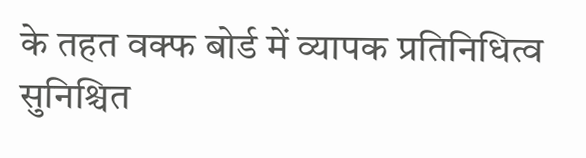के तहत वक्फ बोर्ड में व्यापक प्रतिनिधित्व सुनिश्चित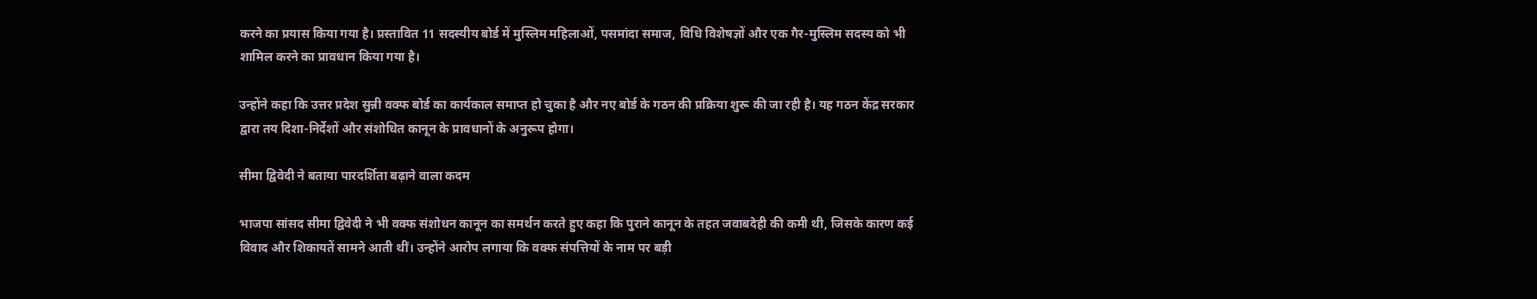करने का प्रयास किया गया है। प्रस्तावित 11 सदस्यीय बोर्ड में मुस्लिम महिलाओं, पसमांदा समाज, विधि विशेषज्ञों और एक गैर-मुस्लिम सदस्य को भी शामिल करने का प्रावधान किया गया है।

उन्होंने कहा कि उत्तर प्रदेश सुन्नी वक्फ बोर्ड का कार्यकाल समाप्त हो चुका है और नए बोर्ड के गठन की प्रक्रिया शुरू की जा रही है। यह गठन केंद्र सरकार द्वारा तय दिशा-निर्देशों और संशोधित कानून के प्रावधानों के अनुरूप होगा।

सीमा द्विवेदी ने बताया पारदर्शिता बढ़ाने वाला कदम

भाजपा सांसद सीमा द्विवेदी ने भी वक्फ संशोधन कानून का समर्थन करते हुए कहा कि पुराने कानून के तहत जवाबदेही की कमी थी, जिसके कारण कई विवाद और शिकायतें सामने आती थीं। उन्होंने आरोप लगाया कि वक्फ संपत्तियों के नाम पर बड़ी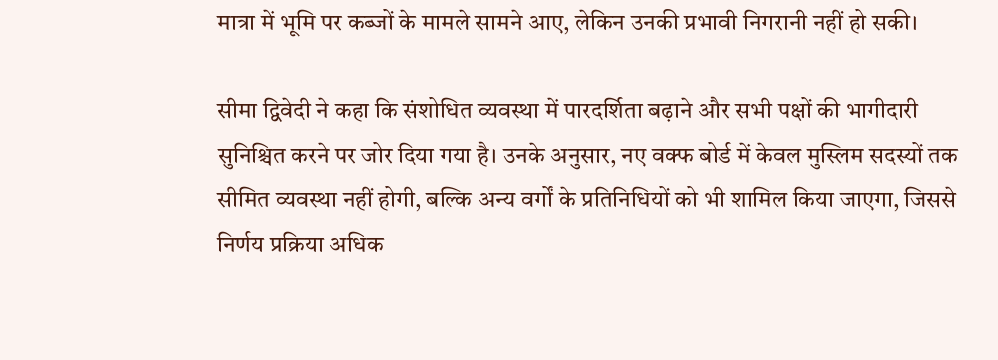मात्रा में भूमि पर कब्जों के मामले सामने आए, लेकिन उनकी प्रभावी निगरानी नहीं हो सकी।

सीमा द्विवेदी ने कहा कि संशोधित व्यवस्था में पारदर्शिता बढ़ाने और सभी पक्षों की भागीदारी सुनिश्चित करने पर जोर दिया गया है। उनके अनुसार, नए वक्फ बोर्ड में केवल मुस्लिम सदस्यों तक सीमित व्यवस्था नहीं होगी, बल्कि अन्य वर्गों के प्रतिनिधियों को भी शामिल किया जाएगा, जिससे निर्णय प्रक्रिया अधिक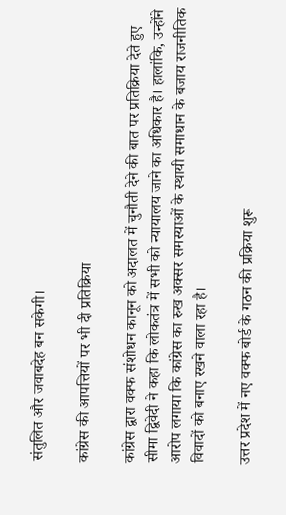संतुलित और जवाबदेह बन सकेगी।

कांग्रेस की आपत्तियों पर भी दी प्रतिक्रिया

कांग्रेस द्वारा वक्फ संशोधन कानून को अदालत में चुनौती देने की बात पर प्रतिक्रिया देते हुए सीमा द्विवेदी ने कहा कि लोकतंत्र में सभी को न्यायालय जाने का अधिकार है। हालांकि, उन्होंने आरोप लगाया कि कांग्रेस का रुख अक्सर समस्याओं के स्थायी समाधान के बजाय राजनीतिक विवादों को बनाए रखने वाला रहा है।

उत्तर प्रदेश में नए वक्फ बोर्ड के गठन की प्रक्रिया शुरू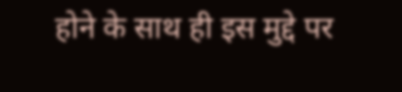होने के साथ ही इस मुद्दे पर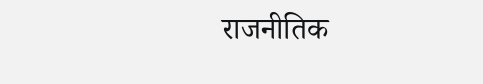राजनीतिक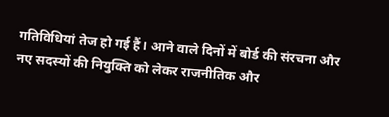गतिविधियां तेज हो गई हैं। आने वाले दिनों में बोर्ड की संरचना और नए सदस्यों की नियुक्ति को लेकर राजनीतिक और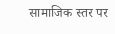सामाजिक स्तर पर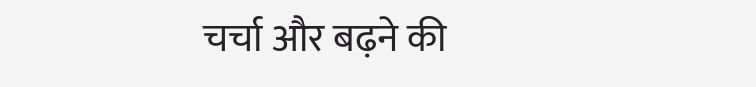चर्चा और बढ़ने की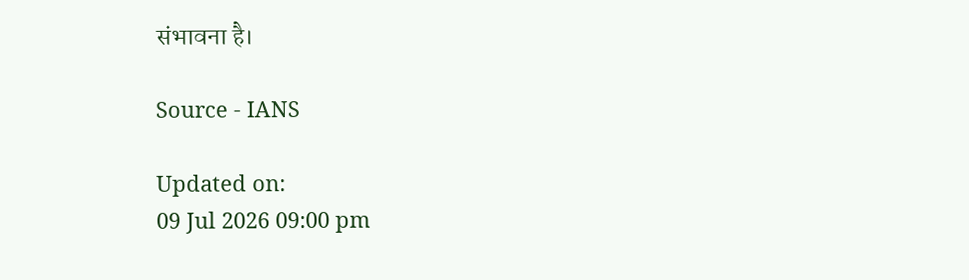संभावना है।

Source - IANS

Updated on:
09 Jul 2026 09:00 pm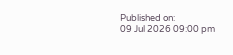Published on:
09 Jul 2026 09:00 pm